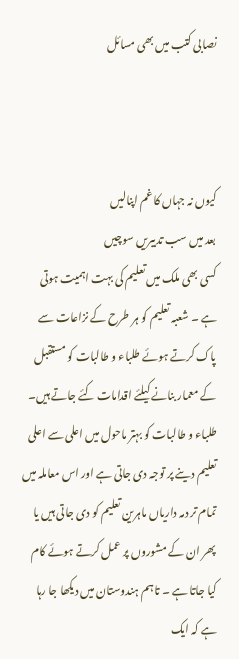نصابی کتب میں بھی مسائل



کیوں نہ جہاں کا غم اپنالیں
بعد میں سب تدبیریں سوچیں
کسی بھی ملک میں تعلیم کی بہت اہمیت ہوتی ہے ۔ شعبہ تعلیم کو ہر طرح کے نزاعات سے پاک کرتے ہوئے طلباء و طالبات کو مستقبل کے معمار بنانے کیلئے اقدامات کئے جاتے ہیں۔ طلباء و طالبات کو بہتر ماحول میں اعلی سے اعلی تعلیم دینے پر توجہ دی جاتی ہے اور اس معاملہ میں تمام تر دمہ داریاں ماہرین تعلیم کو دی جاتی ہیں یا پھر ان کے مشوروں پر عمل کرتے ہوئے کام کیا جاتا ہے ۔ تاہم ہندوستان میں دیکھا جا رہا ہے کہ ایک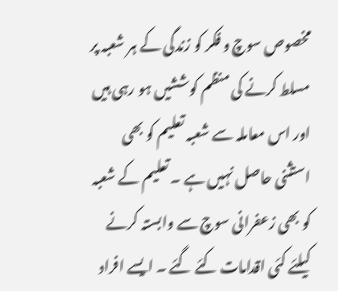مخصوص سوچ و فکر کو زندگی کے ہر شعبہ پر مسلط کرنے کی منظم کوششیں ہو رہی ہیں اور اس معاملہ سے شعبہ تعلیم کو بھی استثنی حاصل نہیں ہے ۔ تعلیم کے شعبہ کو بھی زعفرانی سوچ سے وابستہ کرنے کیلئے کئی اقدامات کئے گئے ۔ ایسے افراد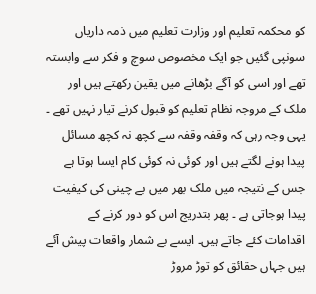کو محکمہ تعلیم اور وزارت تعلیم میں ذمہ داریاں سونپی گئیں جو ایک مخصوص سوچ و فکر سے وابستہ تھے اور اسی کو آگے بڑھانے میں یقین رکھتے ہیں اور ملک کے مروجہ نظام تعلیم کو قبول کرنے تیار نہیں تھے ۔ یہی وجہ رہی کہ وقفہ وقفہ سے کچھ نہ کچھ مسائل پیدا ہونے لگتے ہیں اور کوئی نہ کوئی کام ایسا ہوتا ہے جس کے نتیجہ میں ملک بھر میں بے چینی کی کیفیت پیدا ہوجاتی ہے ۔ پھر بتدریج اس کو دور کرنے کے اقدامات کئے جاتے ہیں۔ ایسے بے شمار واقعات پیش آئے ہیں جہاں حقائق کو توڑ مروڑ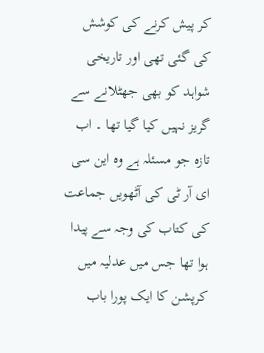کر پیش کرنے کی کوشش کی گئی تھی اور تاریخی شواہد کو بھی جھٹلانے سے گریز نہیں کیا گیا تھا ۔ اب تازہ جو مسئلہ ہے وہ این سی ای آر ٹی کی آٹھویں جماعت کی کتاب کی وجہ سے پیدا ہوا تھا جس میں عدلیہ میں کرپشن کا ایک پورا باب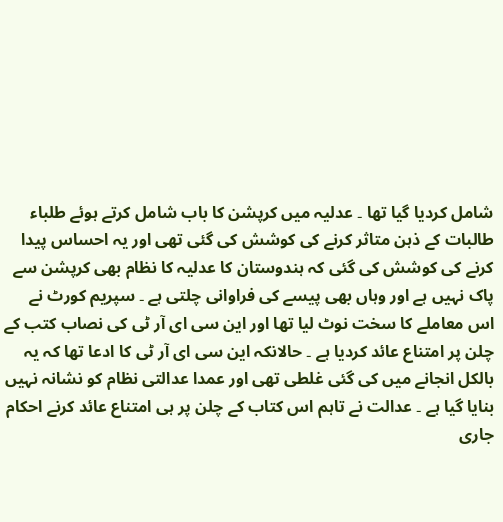شامل کردیا گیا تھا ۔ عدلیہ میں کرپشن کا باب شامل کرتے ہوئے طلباء طالبات کے ذہن متاثر کرنے کی کوشش کی گئی تھی اور یہ احساس پیدا کرنے کی کوشش کی گئی کہ ہندوستان کا عدلیہ کا نظام بھی کرپشن سے پاک نہیں ہے اور وہاں بھی پیسے کی فراوانی چلتی ہے ۔ سپریم کورٹ نے اس معاملے کا سخت نوٹ لیا تھا اور این سی ای آر ٹی کی نصاب کتب کے چلن پر امتناع عائد کردیا ہے ۔ حالانکہ این سی ای آر ٹی کا ادعا تھا کہ یہ بالکل انجانے میں کی گئی غلطی تھی اور عمدا عدالتی نظام کو نشانہ نہیں بنایا گیا ہے ۔ عدالت نے تاہم اس کتاب کے چلن پر ہی امتناع عائد کرنے احکام جاری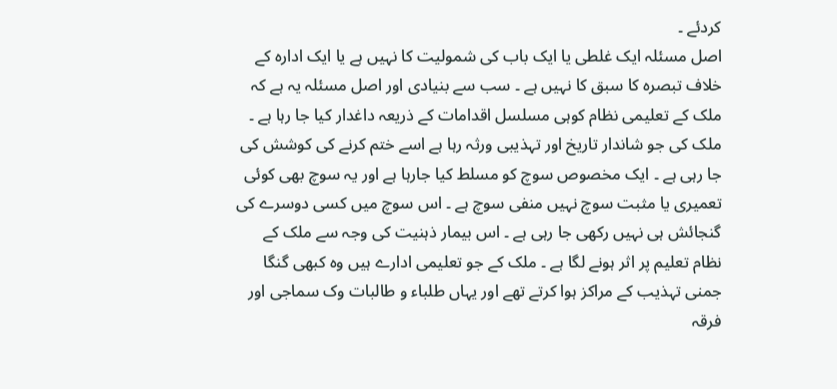کردئے ۔
اصل مسئلہ ایک غلطی یا ایک باب کی شمولیت کا نہیں ہے یا ایک ادارہ کے خلاف تبصرہ کا سبق کا نہیں ہے ۔ سب سے بنیادی اور اصل مسئلہ یہ ہے کہ ملک کے تعلیمی نظام کوہی مسلسل اقدامات کے ذریعہ داغدار کیا جا رہا ہے ۔ ملک کی جو شاندار تاریخ اور تہذیبی ورثہ رہا ہے اسے ختم کرنے کی کوشش کی جا رہی ہے ۔ ایک مخصوص سوچ کو مسلط کیا جارہا ہے اور یہ سوچ بھی کوئی تعمیری یا مثبت سوچ نہیں منفی سوچ ہے ۔ اس سوچ میں کسی دوسرے کی گنجائش ہی نہیں رکھی جا رہی ہے ۔ اس بیمار ذہنیت کی وجہ سے ملک کے نظام تعلیم پر اثر ہونے لگا ہے ۔ ملک کے جو تعلیمی ادارے ہیں وہ کبھی گنگا جمنی تہذیب کے مراکز ہوا کرتے تھے اور یہاں طلباء و طالبات وک سماجی اور فرقہ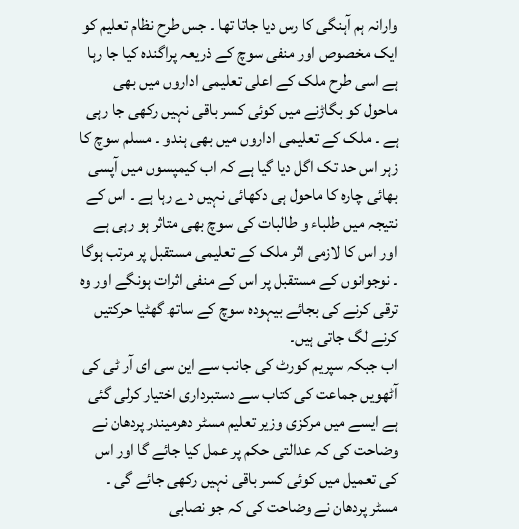وارانہ ہم آہنگی کا رس دیا جاتا تھا ۔ جس طرح نظام تعلیم کو ایک مخصوص اور منفی سوچ کے ذریعہ پراگندہ کیا جا رہا ہے اسی طرح ملک کے اعلی تعلیمی اداروں میں بھی ماحول کو بگاڑنے میں کوئی کسر باقی نہیں رکھی جا رہی ہے ۔ ملک کے تعلیمی اداروں میں بھی ہندو ۔ مسلم سوچ کا زہر اس حد تک اگل دیا گیا ہے کہ اب کیمپسوں میں آپسی بھائی چارہ کا ماحول ہی دکھائی نہیں دے رہا ہے ۔ اس کے نتیجہ میں طلباء و طالبات کی سوچ بھی متاثر ہو رہی ہے اور اس کا لازمی اثر ملک کے تعلیمی مستقبل پر مرتب ہوگا ۔ نوجوانوں کے مستقبل پر اس کے منفی اثرات ہونگے اور وہ ترقی کرنے کی بجائے بیہودہ سوچ کے ساتھ گھٹیا حرکتیں کرنے لگ جاتی ہیں۔
اب جبکہ سپریم کورٹ کی جانب سے این سی ای آر ٹی کی آٹھویں جماعت کی کتاب سے دستبرداری اختیار کرلی گئی ہے ایسے میں مرکزی وزیر تعلیم مسٹر دھرمیندر پردھان نے وضاحت کی کہ عدالتی حکم پر عمل کیا جائے گا اور اس کی تعمیل میں کوئی کسر باقی نہیں رکھی جائے گی ۔ مسٹر پردھان نے وضاحت کی کہ جو نصابی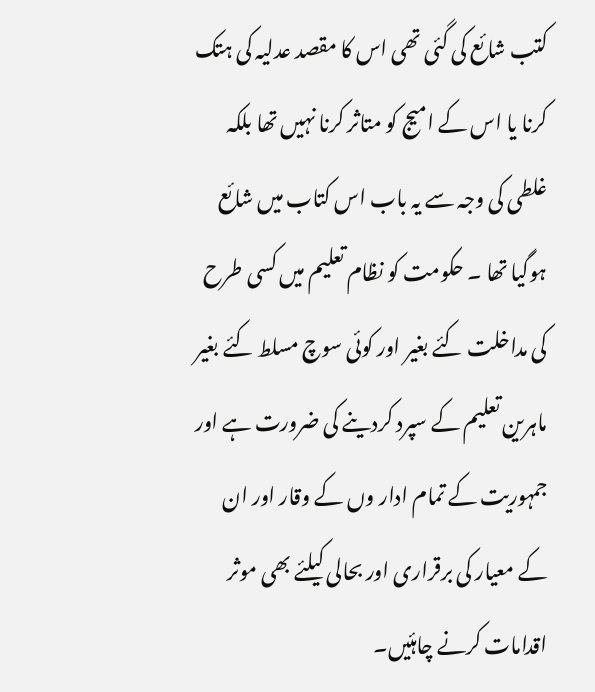کتب شائع کی گئی تھی اس کا مقصد عدلیہ کی ہتک کرنا یا اس کے امیج کو متاثر کرنا نہیں تھا بلکہ غلطی کی وجہ سے یہ باب اس کتاب میں شائع ہوگیا تھا ۔ حکومت کو نظام تعلیم میں کسی طرح کی مداخلت کئے بغیر اور کوئی سوچ مسلط کئے بغیر ماہرین تعلیم کے سپرد کردینے کی ضرورت ہے اور جمہوریت کے تمام ادار وں کے وقار اور ان کے معیار کی برقراری اور بحالی کیلئے بھی موثر اقدامات کرنے چاہئیں۔